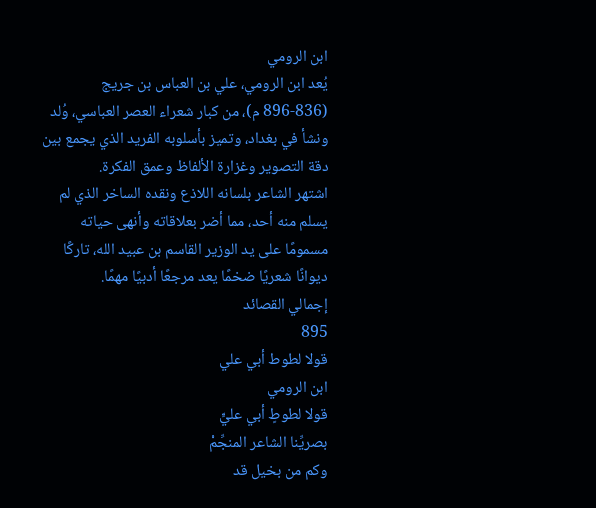ابن الرومي
يُعد ابن الرومي، علي بن العباس بن جريج (836-896 م)، من كبار شعراء العصر العباسي، وُلد ونشأ في بغداد، وتميز بأسلوبه الفريد الذي يجمع بين دقة التصوير وغزارة الألفاظ وعمق الفكرة.
اشتهر الشاعر بلسانه اللاذع ونقده الساخر الذي لم يسلم منه أحد، مما أضر بعلاقاته وأنهى حياته مسمومًا على يد الوزير القاسم بن عبيد الله، تاركًا ديوانًا شعريًا ضخمًا يعد مرجعًا أدبيًا مهمًا.
إجمالي القصائد
895
قولا لطوط أبي علي
ابن الرومي
قولا لطوطٍ أبي عليٍّ
بصريِّنا الشاعر المنجِّمْ
وكم من بخيل قد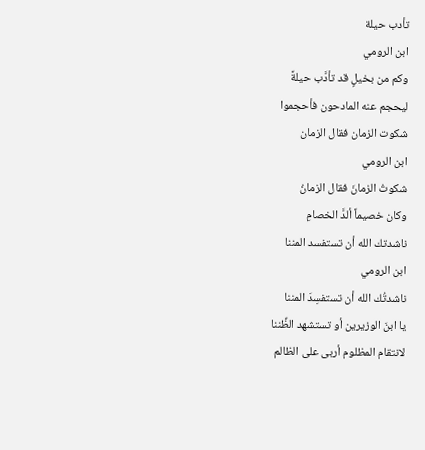تأدب حيلة
ابن الرومي
وكم من بخيلٍ قد تأدَّب حيلةً
ليحجم عنه المادحون فأحجموا
شكوت الزمان فقال الزمان
ابن الرومي
شكوتُ الزمانَ فقال الزمانُ
وكان خصيماً ألدَّ الخصامِ
ناشدتك الله أن تستفسد المننا
ابن الرومي
ناشدتُك الله أن تستفسِدَ المننا
يا ابنَ الوزيرين أو تستشهد الظِّننا
لانتقام المظلوم أربى على الظالم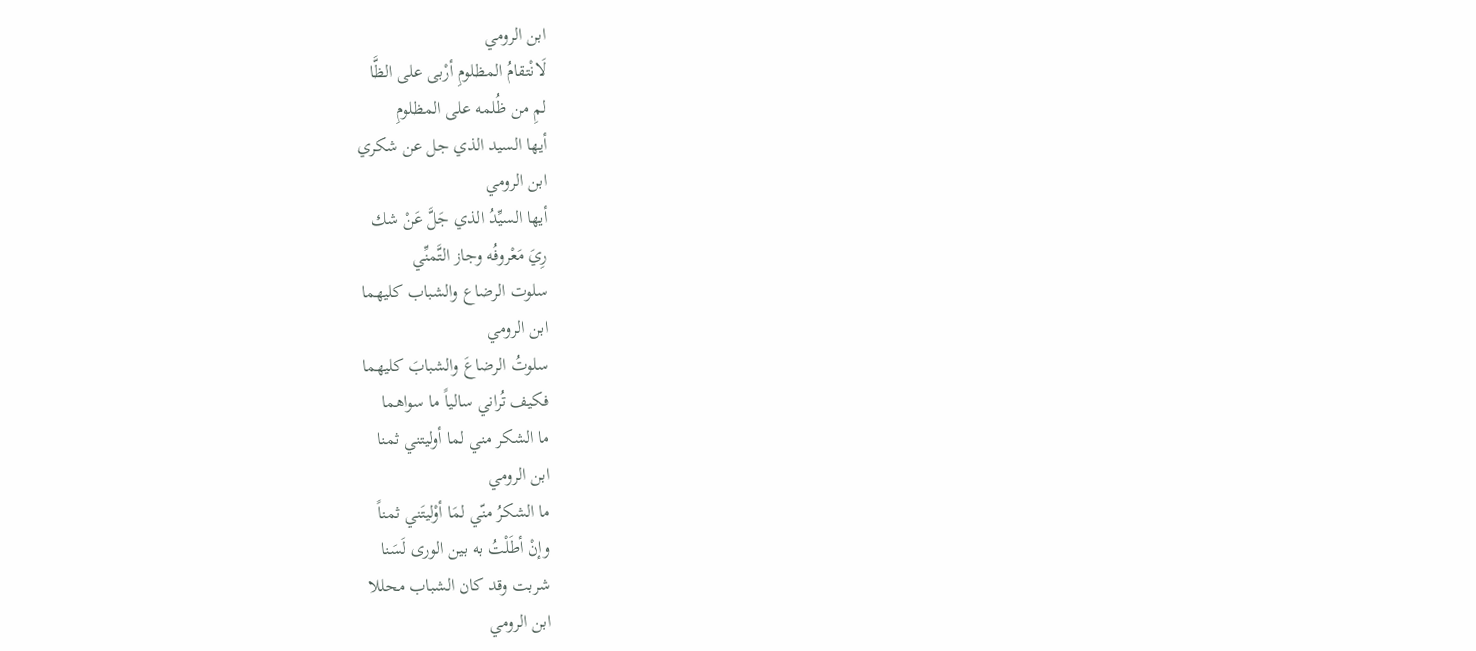ابن الرومي
لَانْتقامُ المظلومِ أرْبى على الظَّا
لمِ من ظُلمه على المظلومِ
أيها السيد الذي جل عن شكري
ابن الرومي
أيها السيِّدُ الذي جَلَّ عَنْ شك
رِيَ مَعْروفُه وجاز التَّمنِّي
سلوت الرضاع والشباب كليهما
ابن الرومي
سلوتُ الرضاعَ والشبابَ كليهما
فكيف تُراني سالياً ما سواهما
ما الشكر مني لما أوليتني ثمنا
ابن الرومي
ما الشكرُ منّي لمَا أوْليتَني ثمناً
وإنْ أطَلْتُ به بين الورى لَسَنا
شربت وقد كان الشباب محللا
ابن الرومي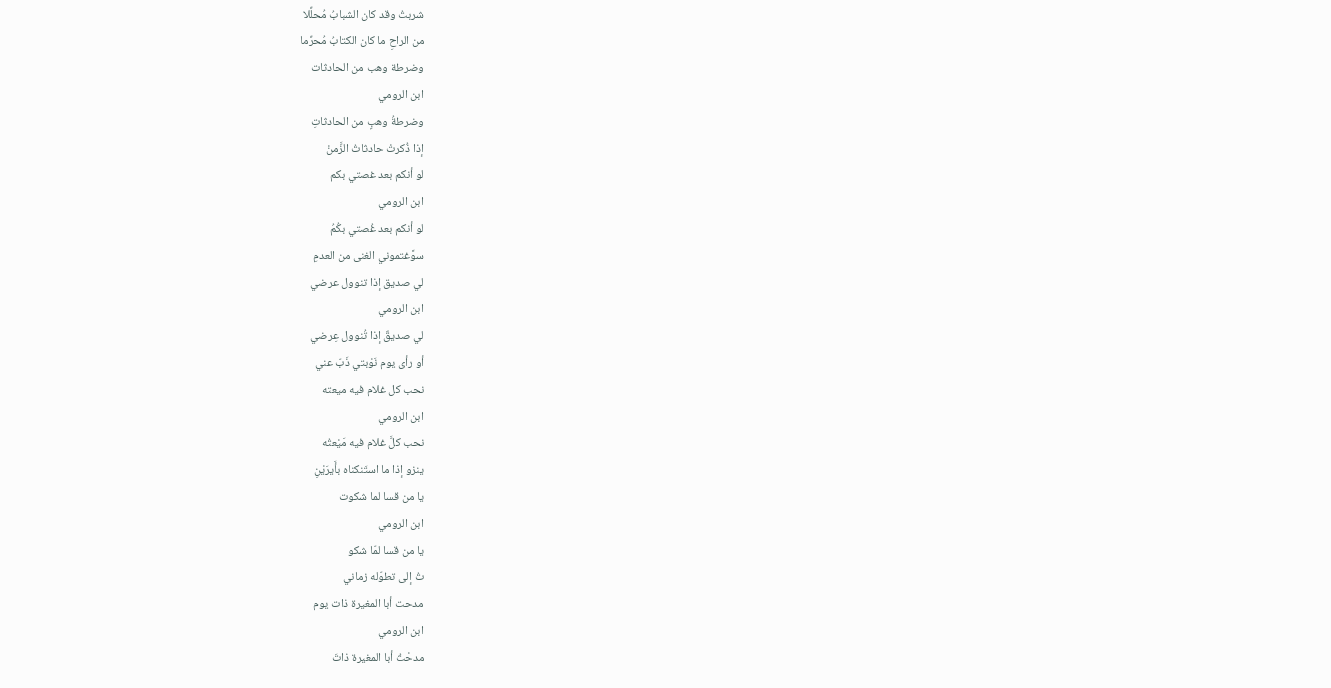شربتُ وقد كان الشبابُ مُحلِّلا
من الراحِ ما كان الكتابُ مُحرِّما
وضرطة وهب من الحادثات
ابن الرومي
وضرطةُ وهبٍ من الحادثاتِ
إذا ذُكرتْ حادثاتُ الزَّمنْ
لو أنكم بعد غصتي بكم
ابن الرومي
لو أنكم بعد غُصتي بكُمُ
سوَّغتموني الغنى من العدمِ
لي صديق إذا تنوول عرضي
ابن الرومي
لي صديقٌ إذا تُنوول عِرضي
أو رأى يوم نَوْبتي ذَبّ عني
نحب كل غلام فيه ميعته
ابن الرومي
نحب كلَّ غلام فيه مَيْعتُه
ينزو إذا ما استَنكناه بأَيرَيْنِ
يا من قسا لما شكوت
ابن الرومي
يا من قسا لمّا شكو
تُ إلى تطوّله زماني
مدحت أبا المغيرة ذات يوم
ابن الرومي
مدحْتُ أبا المغيرة ذاتَ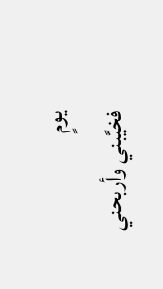يومٍ
فخيَّبني وأربحني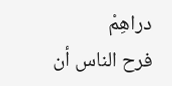دراهِمْ
فرح الناس أن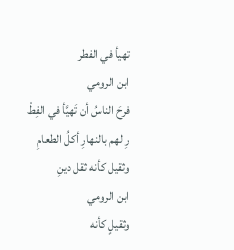تهيأ في الفطر
ابن الرومي
فرحَ الناسُ أن تَهيَّأ في الفِطْ
رِ لهم بالنهارِ أكلُ الطعامِ
وثقيل كأنه ثقل دينِ
ابن الرومي
وثقيلٍ كأنه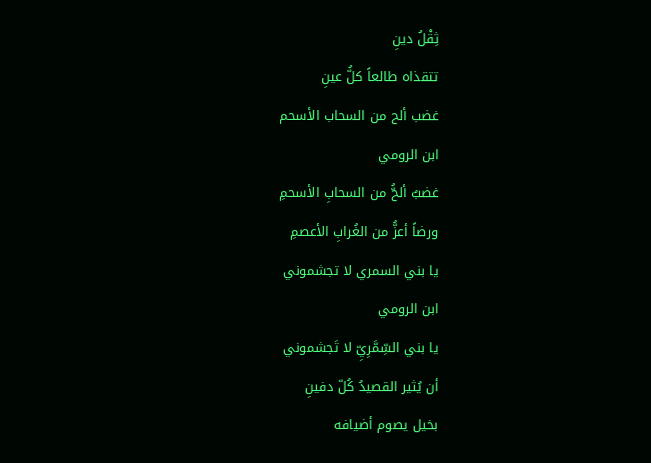ثِقْلُ دينِ
تتقذاه طالعاً كلُّ عينِ
غضب ألح من السحاب الأسحم
ابن الرومي
غضبٌ ألحُّ من السحابِ الأسحمِ
ورضاً أعزُّ من الغُرابِ الأعصمِ
يا بني السمري لا تجشموني
ابن الرومي
يا بني السِّمَّرِيِّ لا تَجشموني
أن يُثير القصيدُ كُلّ دفينِ
بخيل يصوم أضيافه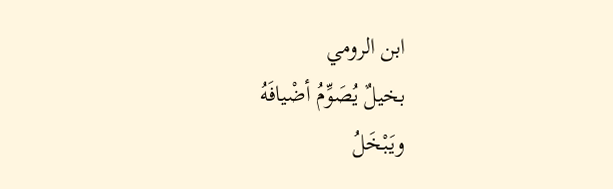ابن الرومي
بخيلٌ يُصَوِّمُ أضْيافَهُ
ويَبْخَلُ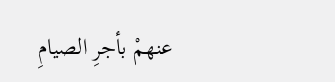عنهمْ بأجرِ الصيامِ